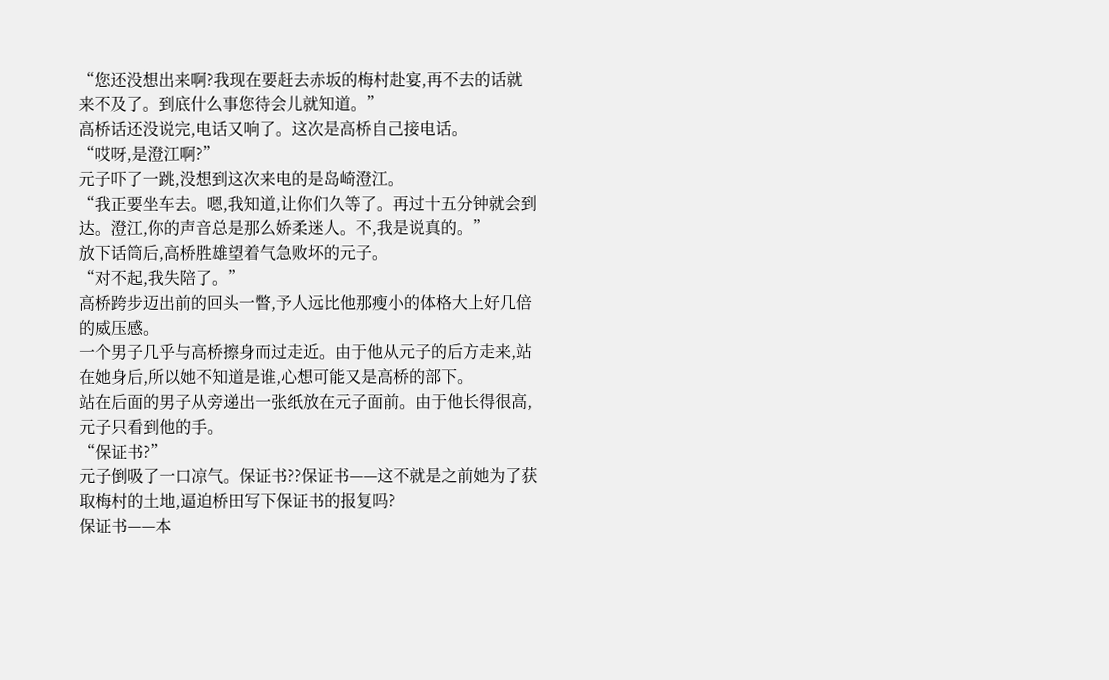“您还没想出来啊?我现在要赶去赤坂的梅村赴宴,再不去的话就来不及了。到底什么事您待会儿就知道。”
高桥话还没说完,电话又响了。这次是高桥自己接电话。
“哎呀,是澄江啊?”
元子吓了一跳,没想到这次来电的是岛崎澄江。
“我正要坐车去。嗯,我知道,让你们久等了。再过十五分钟就会到达。澄江,你的声音总是那么娇柔迷人。不,我是说真的。”
放下话筒后,高桥胜雄望着气急败坏的元子。
“对不起,我失陪了。”
高桥跨步迈出前的回头一瞥,予人远比他那瘦小的体格大上好几倍的威压感。
一个男子几乎与高桥擦身而过走近。由于他从元子的后方走来,站在她身后,所以她不知道是谁,心想可能又是高桥的部下。
站在后面的男子从旁递出一张纸放在元子面前。由于他长得很高,元子只看到他的手。
“保证书?”
元子倒吸了一口凉气。保证书??保证书——这不就是之前她为了获取梅村的土地,逼迫桥田写下保证书的报复吗?
保证书——本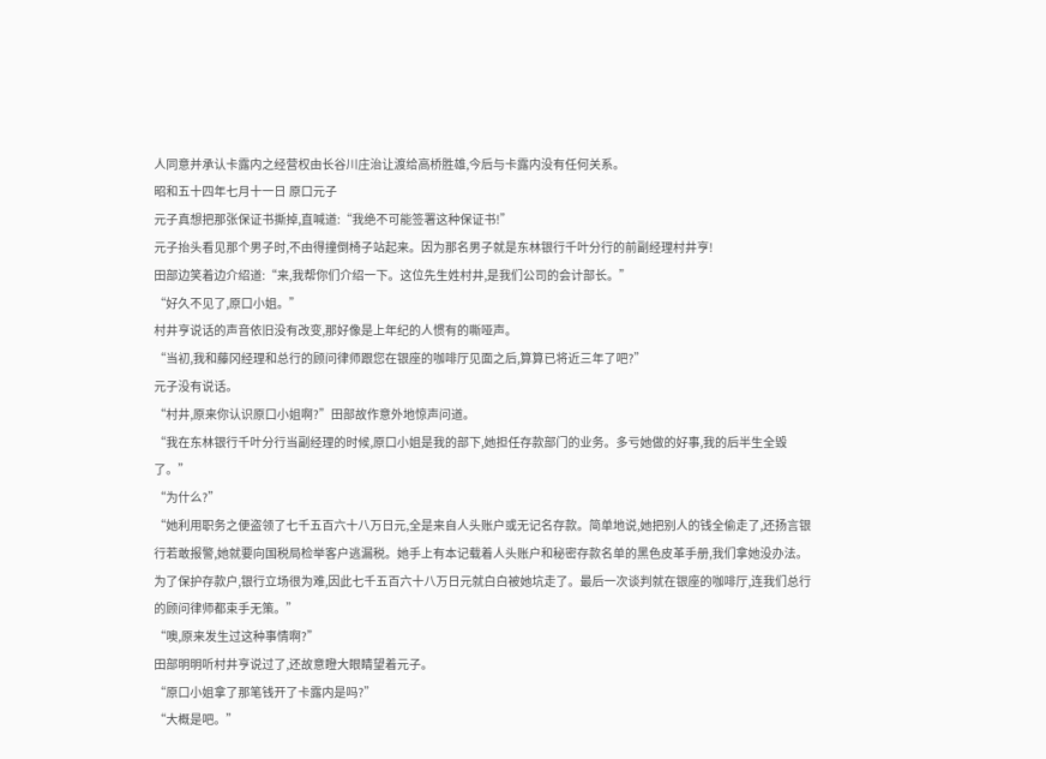人同意并承认卡露内之经营权由长谷川庄治让渡给高桥胜雄,今后与卡露内没有任何关系。
昭和五十四年七月十一日 原口元子
元子真想把那张保证书撕掉,直喊道:“我绝不可能签署这种保证书!”
元子抬头看见那个男子时,不由得撞倒椅子站起来。因为那名男子就是东林银行千叶分行的前副经理村井亨!
田部边笑着边介绍道:“来,我帮你们介绍一下。这位先生姓村井,是我们公司的会计部长。”
“好久不见了,原口小姐。”
村井亨说话的声音依旧没有改变,那好像是上年纪的人惯有的嘶哑声。
“当初,我和藤冈经理和总行的顾问律师跟您在银座的咖啡厅见面之后,算算已将近三年了吧?”
元子没有说话。
“村井,原来你认识原口小姐啊?”田部故作意外地惊声问道。
“我在东林银行千叶分行当副经理的时候,原口小姐是我的部下,她担任存款部门的业务。多亏她做的好事,我的后半生全毁了。”
“为什么?”
“她利用职务之便盗领了七千五百六十八万日元,全是来自人头账户或无记名存款。简单地说,她把别人的钱全偷走了,还扬言银行若敢报警,她就要向国税局检举客户逃漏税。她手上有本记载着人头账户和秘密存款名单的黑色皮革手册,我们拿她没办法。为了保护存款户,银行立场很为难,因此七千五百六十八万日元就白白被她坑走了。最后一次谈判就在银座的咖啡厅,连我们总行的顾问律师都束手无策。”
“噢,原来发生过这种事情啊?”
田部明明听村井亨说过了,还故意瞪大眼睛望着元子。
“原口小姐拿了那笔钱开了卡露内是吗?”
“大概是吧。”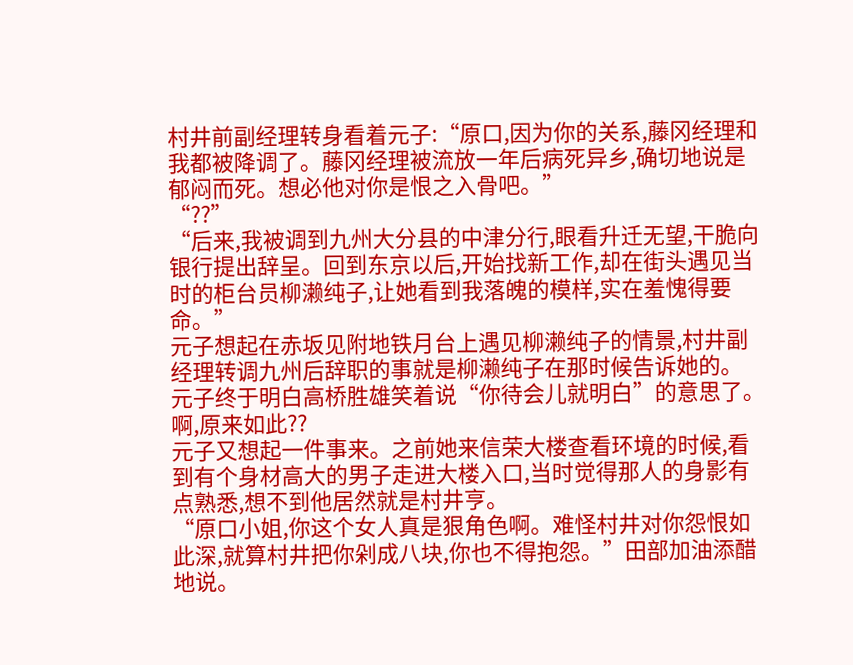村井前副经理转身看着元子:“原口,因为你的关系,藤冈经理和我都被降调了。藤冈经理被流放一年后病死异乡,确切地说是郁闷而死。想必他对你是恨之入骨吧。”
“??”
“后来,我被调到九州大分县的中津分行,眼看升迁无望,干脆向银行提出辞呈。回到东京以后,开始找新工作,却在街头遇见当时的柜台员柳濑纯子,让她看到我落魄的模样,实在羞愧得要命。”
元子想起在赤坂见附地铁月台上遇见柳濑纯子的情景,村井副经理转调九州后辞职的事就是柳濑纯子在那时候告诉她的。
元子终于明白高桥胜雄笑着说“你待会儿就明白”的意思了。啊,原来如此??
元子又想起一件事来。之前她来信荣大楼查看环境的时候,看到有个身材高大的男子走进大楼入口,当时觉得那人的身影有点熟悉,想不到他居然就是村井亨。
“原口小姐,你这个女人真是狠角色啊。难怪村井对你怨恨如此深,就算村井把你剁成八块,你也不得抱怨。”田部加油添醋地说。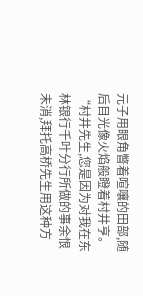元子用眼角瞥着喧嚷的田部,随后目光像火焰般瞪着村井亨。
“村井先生,您是因为对我在东林银行千叶分行所做的事余恨未消,拜托高桥先生用这种方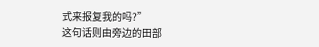式来报复我的吗?”
这句话则由旁边的田部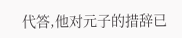代答,他对元子的措辞已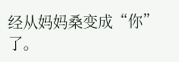经从妈妈桑变成“你”了。